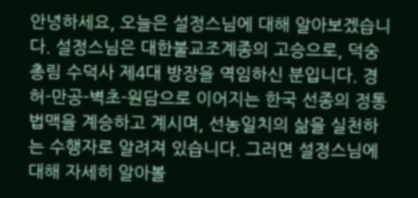안녕하세요, 오늘은 설정스님에 대해 알아보겠습니다. 설정스님은 대한불교조계종의 고승으로, 덕숭총림 수덕사 제4대 방장을 역임하신 분입니다. 경허-만공-벽초-원담으로 이어지는 한국 선종의 정통 법맥을 계승하고 계시며, 선농일치의 삶을 실천하는 수행자로 알려져 있습니다. 그러면 설정스님에 대해 자세히 알아볼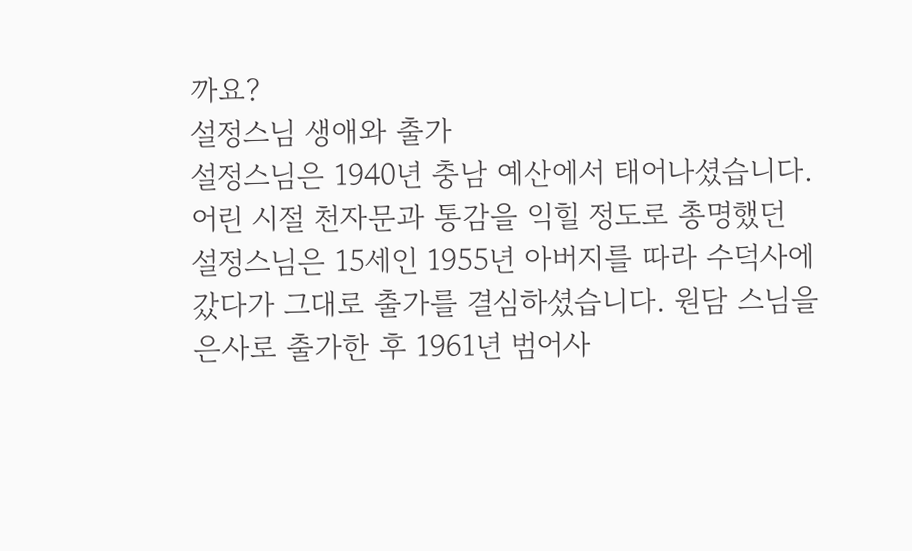까요?
설정스님 생애와 출가
설정스님은 1940년 충남 예산에서 태어나셨습니다. 어린 시절 천자문과 통감을 익힐 정도로 총명했던 설정스님은 15세인 1955년 아버지를 따라 수덕사에 갔다가 그대로 출가를 결심하셨습니다. 원담 스님을 은사로 출가한 후 1961년 범어사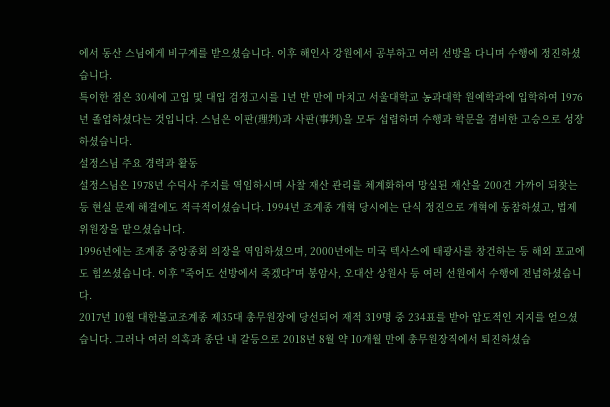에서 동산 스님에게 비구계를 받으셨습니다. 이후 해인사 강원에서 공부하고 여러 선방을 다니며 수행에 정진하셨습니다.
특이한 점은 30세에 고입 및 대입 검정고시를 1년 반 만에 마치고 서울대학교 농과대학 원예학과에 입학하여 1976년 졸업하셨다는 것입니다. 스님은 이판(理判)과 사판(事判)을 모두 섭렵하며 수행과 학문을 겸비한 고승으로 성장하셨습니다.
설정스님 주요 경력과 활동
설정스님은 1978년 수덕사 주지를 역임하시며 사찰 재산 관리를 체계화하여 망실된 재산을 200건 가까이 되찾는 등 현실 문제 해결에도 적극적이셨습니다. 1994년 조계종 개혁 당시에는 단식 정진으로 개혁에 동참하셨고, 법제위원장을 맡으셨습니다.
1996년에는 조계종 중앙종회 의장을 역임하셨으며, 2000년에는 미국 텍사스에 태광사를 창건하는 등 해외 포교에도 힘쓰셨습니다. 이후 "죽어도 선방에서 죽겠다"며 봉암사, 오대산 상원사 등 여러 선원에서 수행에 전념하셨습니다.
2017년 10월 대한불교조계종 제35대 총무원장에 당선되어 재적 319명 중 234표를 받아 압도적인 지지를 얻으셨습니다. 그러나 여러 의혹과 종단 내 갈등으로 2018년 8월 약 10개월 만에 총무원장직에서 퇴진하셨습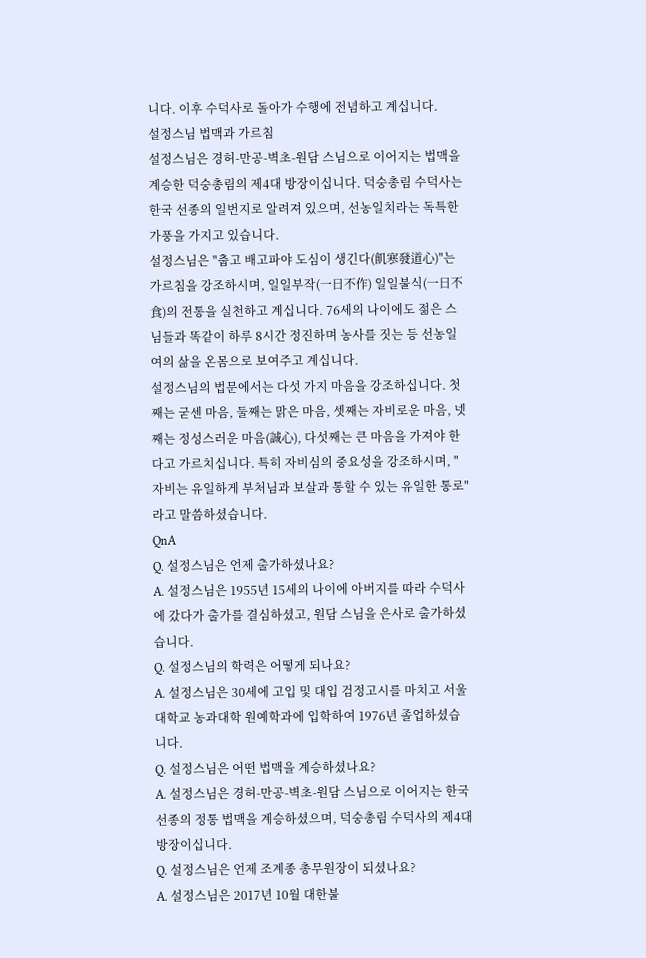니다. 이후 수덕사로 돌아가 수행에 전념하고 계십니다.
설정스님 법맥과 가르침
설정스님은 경허-만공-벽초-원담 스님으로 이어지는 법맥을 계승한 덕숭총림의 제4대 방장이십니다. 덕숭총림 수덕사는 한국 선종의 일번지로 알려져 있으며, 선농일치라는 독특한 가풍을 가지고 있습니다.
설정스님은 "춥고 배고파야 도심이 생긴다(飢寒發道心)"는 가르침을 강조하시며, 일일부작(一日不作) 일일불식(一日不食)의 전통을 실천하고 계십니다. 76세의 나이에도 젊은 스님들과 똑같이 하루 8시간 정진하며 농사를 짓는 등 선농일여의 삶을 온몸으로 보여주고 계십니다.
설정스님의 법문에서는 다섯 가지 마음을 강조하십니다. 첫째는 굳센 마음, 둘째는 맑은 마음, 셋째는 자비로운 마음, 넷째는 정성스러운 마음(誠心), 다섯째는 큰 마음을 가져야 한다고 가르치십니다. 특히 자비심의 중요성을 강조하시며, "자비는 유일하게 부처님과 보살과 통할 수 있는 유일한 통로"라고 말씀하셨습니다.
QnA
Q. 설정스님은 언제 출가하셨나요?
A. 설정스님은 1955년 15세의 나이에 아버지를 따라 수덕사에 갔다가 출가를 결심하셨고, 원담 스님을 은사로 출가하셨습니다.
Q. 설정스님의 학력은 어떻게 되나요?
A. 설정스님은 30세에 고입 및 대입 검정고시를 마치고 서울대학교 농과대학 원예학과에 입학하여 1976년 졸업하셨습니다.
Q. 설정스님은 어떤 법맥을 계승하셨나요?
A. 설정스님은 경허-만공-벽초-원담 스님으로 이어지는 한국 선종의 정통 법맥을 계승하셨으며, 덕숭총림 수덕사의 제4대 방장이십니다.
Q. 설정스님은 언제 조계종 총무원장이 되셨나요?
A. 설정스님은 2017년 10월 대한불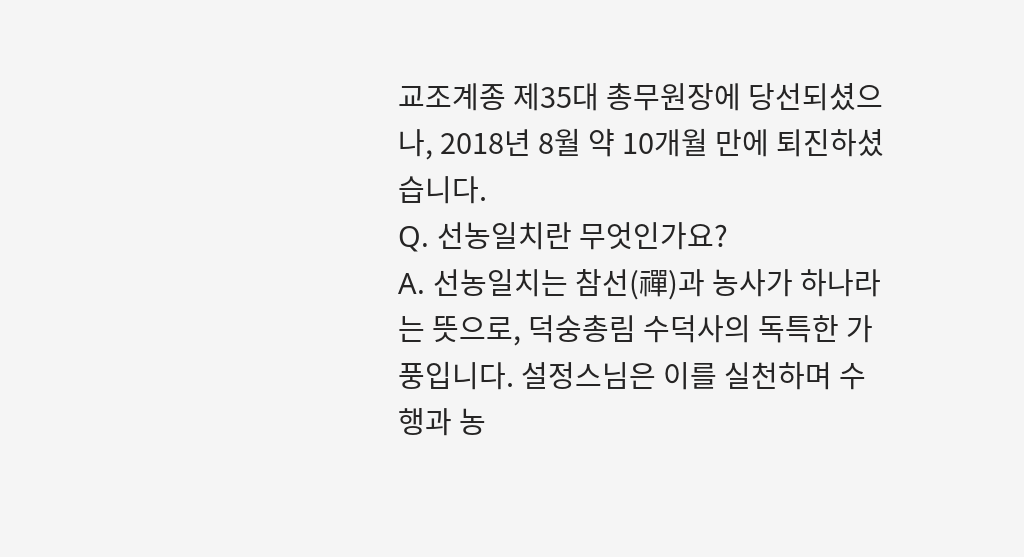교조계종 제35대 총무원장에 당선되셨으나, 2018년 8월 약 10개월 만에 퇴진하셨습니다.
Q. 선농일치란 무엇인가요?
A. 선농일치는 참선(禪)과 농사가 하나라는 뜻으로, 덕숭총림 수덕사의 독특한 가풍입니다. 설정스님은 이를 실천하며 수행과 농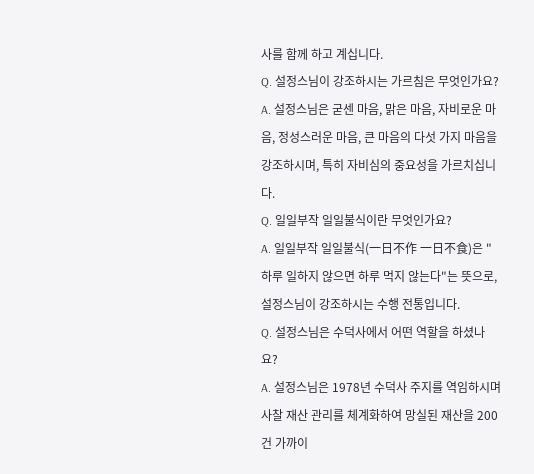사를 함께 하고 계십니다.
Q. 설정스님이 강조하시는 가르침은 무엇인가요?
A. 설정스님은 굳센 마음, 맑은 마음, 자비로운 마음, 정성스러운 마음, 큰 마음의 다섯 가지 마음을 강조하시며, 특히 자비심의 중요성을 가르치십니다.
Q. 일일부작 일일불식이란 무엇인가요?
A. 일일부작 일일불식(一日不作 一日不食)은 "하루 일하지 않으면 하루 먹지 않는다"는 뜻으로, 설정스님이 강조하시는 수행 전통입니다.
Q. 설정스님은 수덕사에서 어떤 역할을 하셨나요?
A. 설정스님은 1978년 수덕사 주지를 역임하시며 사찰 재산 관리를 체계화하여 망실된 재산을 200건 가까이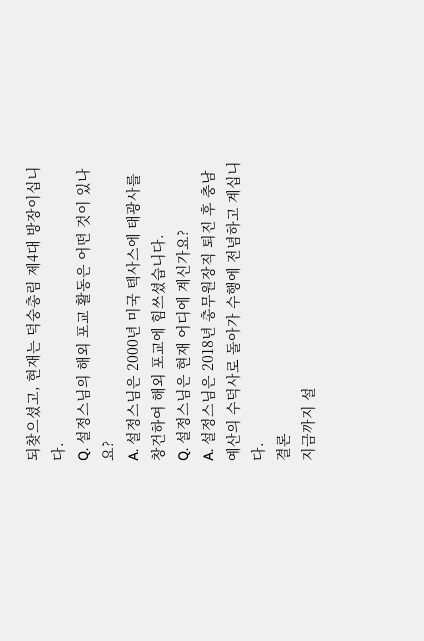되찾으셨고, 현재는 덕숭총림 제4대 방장이십니다.
Q. 설정스님의 해외 포교 활동은 어떤 것이 있나요?
A. 설정스님은 2000년 미국 텍사스에 태광사를 창건하여 해외 포교에 힘쓰셨습니다.
Q. 설정스님은 현재 어디에 계신가요?
A. 설정스님은 2018년 총무원장직 퇴진 후 충남 예산의 수덕사로 돌아가 수행에 전념하고 계십니다.
결론
지금까지 설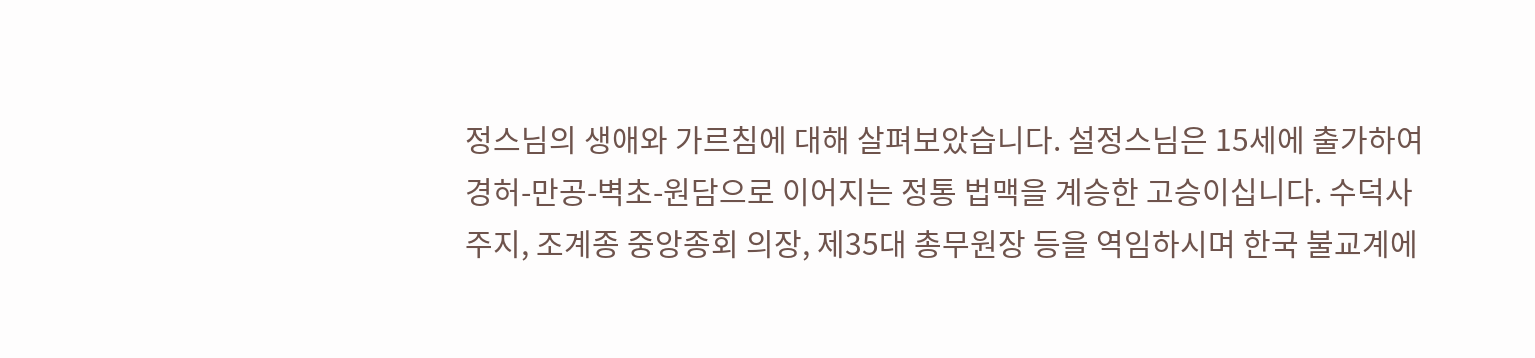정스님의 생애와 가르침에 대해 살펴보았습니다. 설정스님은 15세에 출가하여 경허-만공-벽초-원담으로 이어지는 정통 법맥을 계승한 고승이십니다. 수덕사 주지, 조계종 중앙종회 의장, 제35대 총무원장 등을 역임하시며 한국 불교계에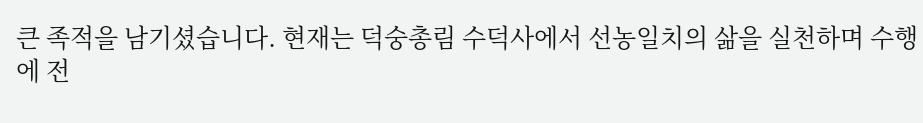큰 족적을 남기셨습니다. 현재는 덕숭총림 수덕사에서 선농일치의 삶을 실천하며 수행에 전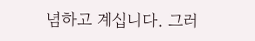념하고 계십니다. 그러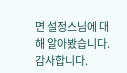면 설정스님에 대해 알아봤습니다. 감사합니다.